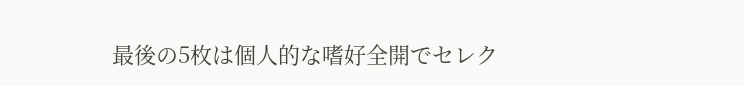最後の5枚は個人的な嗜好全開でセレク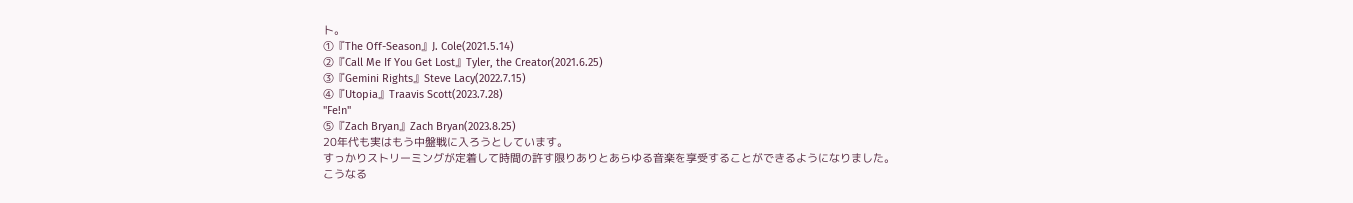ト。
①『The Off-Season』J. Cole(2021.5.14)
②『Call Me If You Get Lost』Tyler, the Creator(2021.6.25)
③『Gemini Rights』Steve Lacy(2022.7.15)
④『Utopia』Traavis Scott(2023.7.28)
"Fe!n"
⑤『Zach Bryan』Zach Bryan(2023.8.25)
20年代も実はもう中盤戦に入ろうとしています。
すっかりストリーミングが定着して時間の許す限りありとあらゆる音楽を享受することができるようになりました。
こうなる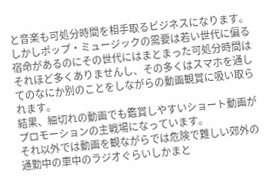と音楽も可処分時間を相手取るビジネスになります。
しかしポップ・ミュージックの需要は若い世代に偏る宿命があるのにその世代にはまとまった可処分時間はそれほど多くありませんし、その多くはスマホを通してのなにか別のことをしながらの動画観賞に吸い取られます。
結果、細切れの動画でも鑑賞しやすいショート動画がプロモーションの主戦場になっています。
それ以外では動画を観ながらでは危険で難しい郊外の通勤中の車中のラジオぐらいしかまと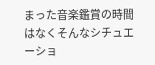まった音楽鑑賞の時間はなくそんなシチュエーショ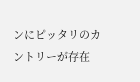ンにピッタリのカントリーが存在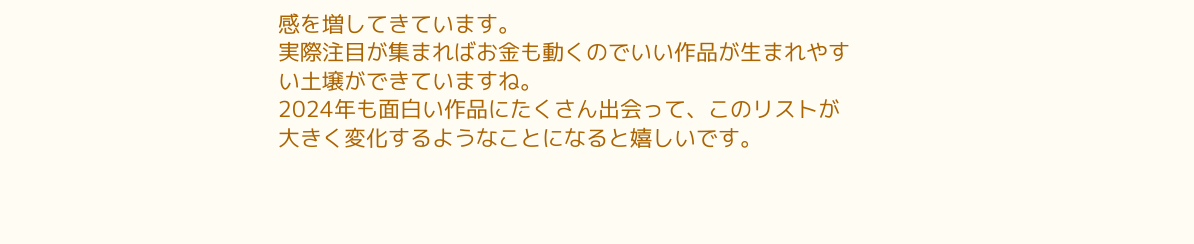感を増してきています。
実際注目が集まればお金も動くのでいい作品が生まれやすい土壌ができていますね。
2024年も面白い作品にたくさん出会って、このリストが大きく変化するようなことになると嬉しいです。